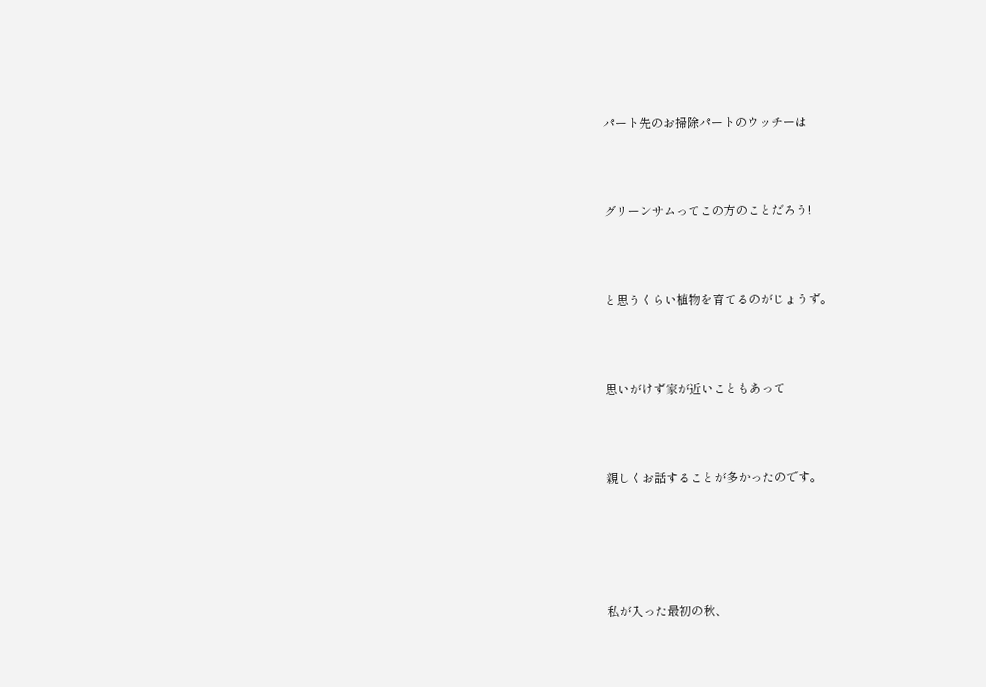パート先のお掃除パートのウッチーは



グリーンサムってこの方のことだろう!



と思うくらい植物を育てるのがじょうず。



思いがけず家が近いこともあって



親しくお話することが多かったのです。





私が入った最初の秋、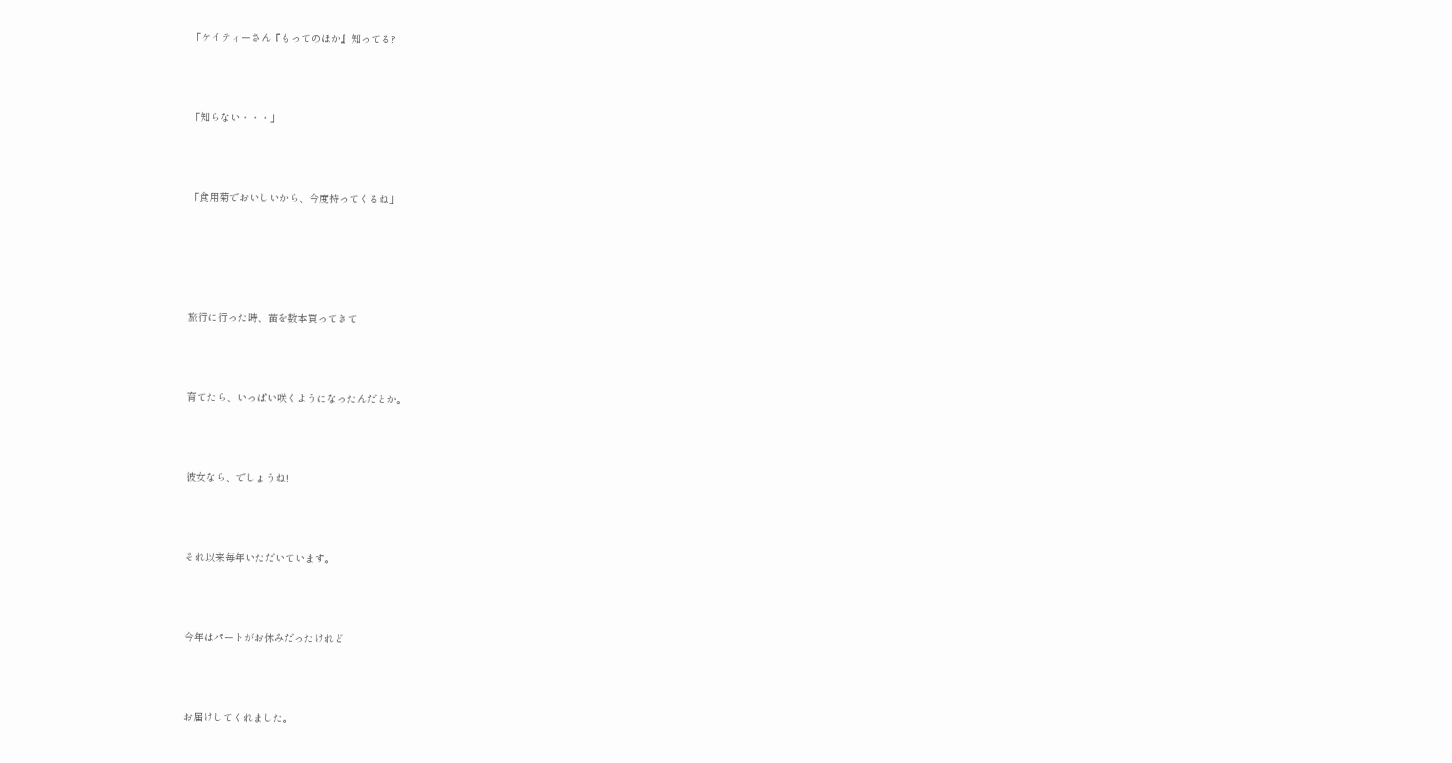「ケイティーさん『もってのほか』知ってる?



「知らない・・・」



「食用菊でおいしいから、今度持ってくるね」





旅行に行った時、苗を数本買ってきて



育てたら、いっぱい咲くようになったんだとか。



彼女なら、でしょうね!



それ以来毎年いただいています。



今年はパートがお休みだったけれど



お届けしてくれました。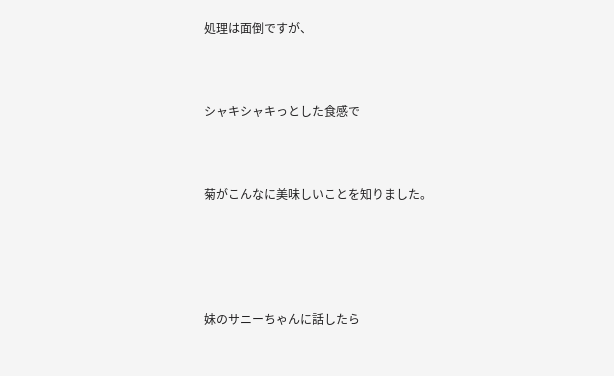処理は面倒ですが、



シャキシャキっとした食感で



菊がこんなに美味しいことを知りました。





妹のサニーちゃんに話したら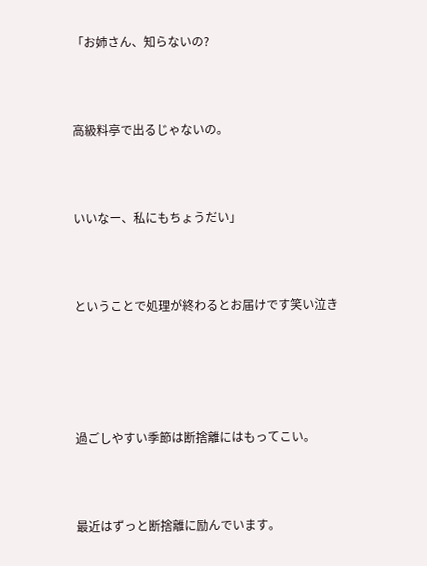「お姉さん、知らないの?



高級料亭で出るじゃないの。



いいなー、私にもちょうだい」



ということで処理が終わるとお届けです笑い泣き





過ごしやすい季節は断捨離にはもってこい。



最近はずっと断捨離に励んでいます。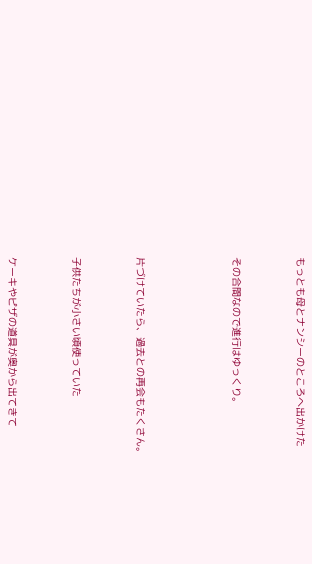もっとも母とナンシーのところへ出かけた



その合間なので進行はゆっくり。





片づけていたら、過去との再会もたくさん。



子供たちが小さい頃使っていた



ケーキやピザの道具が奥から出てきて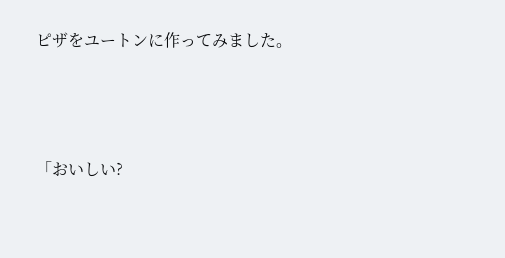ピザをユートンに作ってみました。



「おいしい?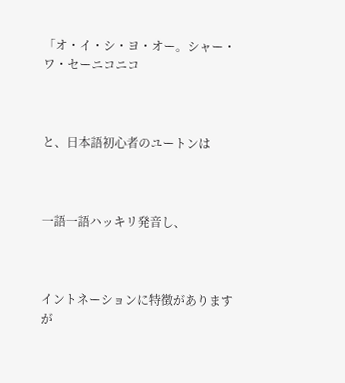「オ・イ・シ・ヨ・オー。シャー・ワ・セーニコニコ



と、日本語初心者のユートンは



一語一語ハッキリ発音し、



イントネーションに特徴がありますが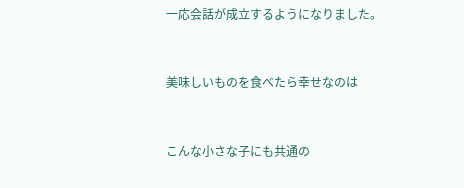一応会話が成立するようになりました。



美味しいものを食べたら幸せなのは



こんな小さな子にも共通の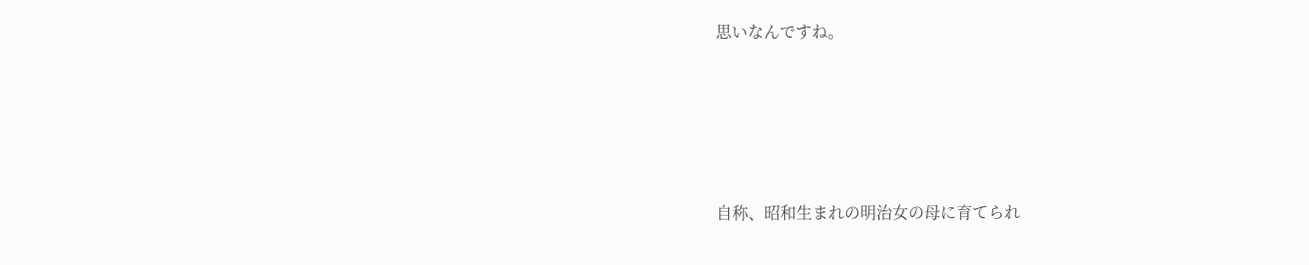思いなんですね。





自称、昭和生まれの明治女の母に育てられ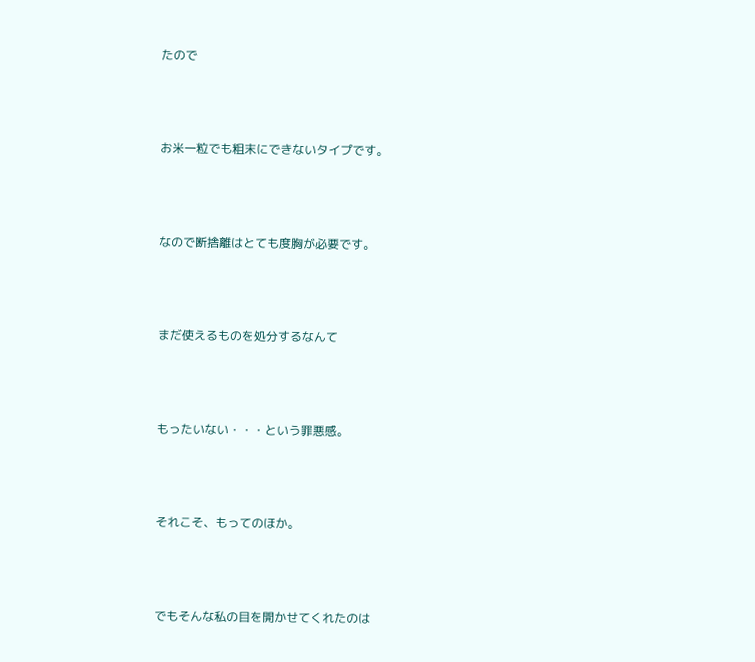たので



お米一粒でも粗末にできないタイプです。



なので断捨離はとても度胸が必要です。



まだ使えるものを処分するなんて



もったいない・・・という罪悪感。



それこそ、もってのほか。



でもそんな私の目を開かせてくれたのは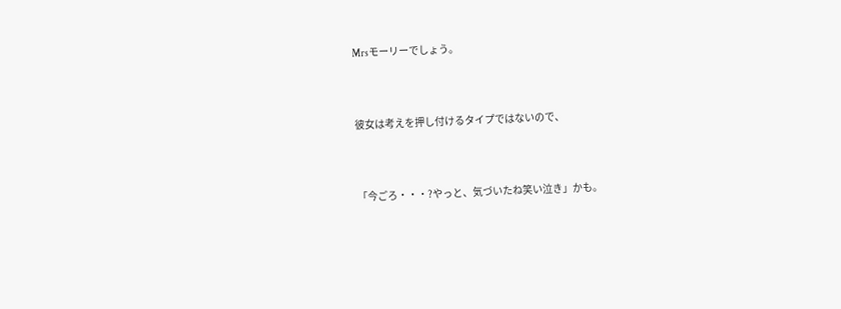Mrsモーリーでしょう。



彼女は考えを押し付けるタイプではないので、



「今ごろ・・・?やっと、気づいたね笑い泣き」かも。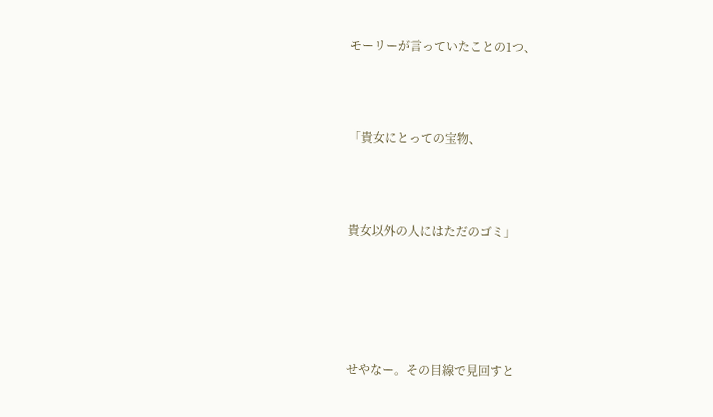モーリーが言っていたことの1つ、



「貴女にとっての宝物、



貴女以外の人にはただのゴミ」





せやなー。その目線で見回すと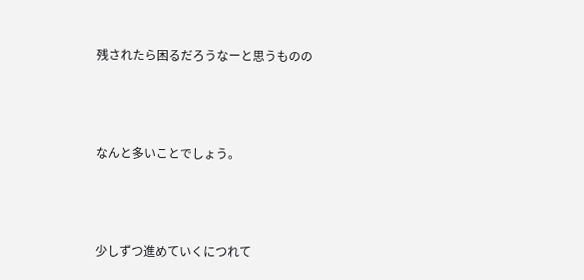残されたら困るだろうなーと思うものの



なんと多いことでしょう。



少しずつ進めていくにつれて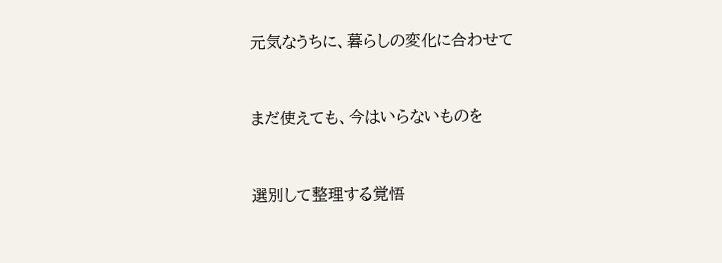元気なうちに、暮らしの変化に合わせて



まだ使えても、今はいらないものを



選別して整理する覚悟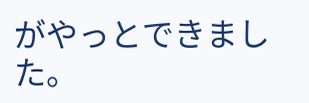がやっとできました。